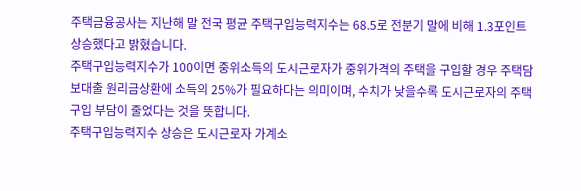주택금융공사는 지난해 말 전국 평균 주택구입능력지수는 68.5로 전분기 말에 비해 1.3포인트 상승했다고 밝혔습니다.
주택구입능력지수가 100이면 중위소득의 도시근로자가 중위가격의 주택을 구입할 경우 주택담보대출 원리금상환에 소득의 25%가 필요하다는 의미이며, 수치가 낮을수록 도시근로자의 주택구입 부담이 줄었다는 것을 뜻합니다.
주택구입능력지수 상승은 도시근로자 가계소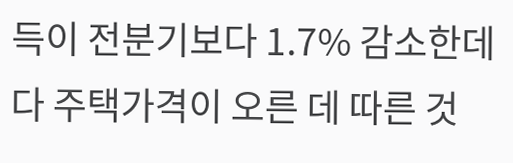득이 전분기보다 1.7% 감소한데다 주택가격이 오른 데 따른 것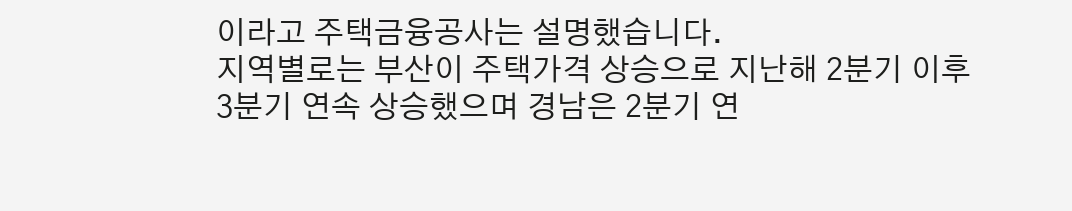이라고 주택금융공사는 설명했습니다.
지역별로는 부산이 주택가격 상승으로 지난해 2분기 이후 3분기 연속 상승했으며 경남은 2분기 연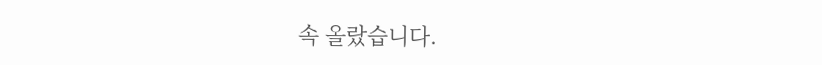속 올랐습니다.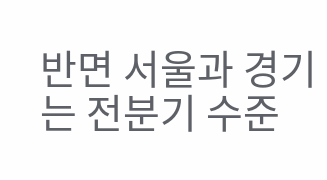반면 서울과 경기는 전분기 수준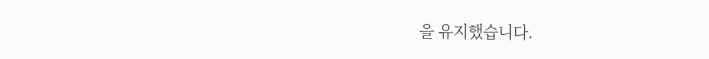을 유지했습니다.